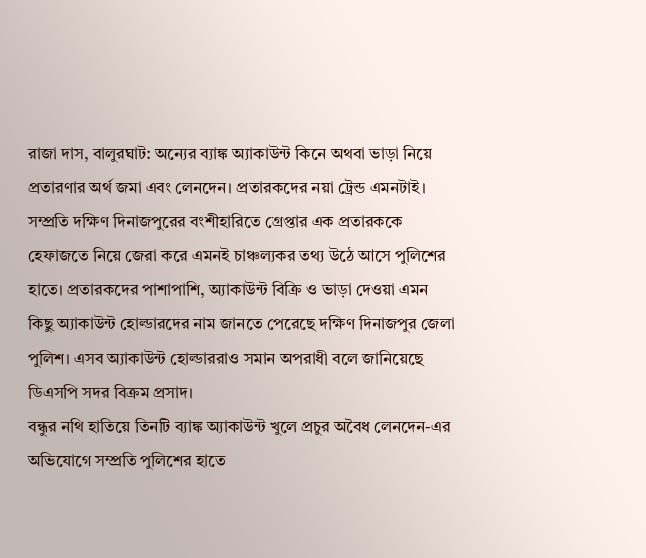রাজা দাস, বালুরঘাট: অন্যের ব্যাঙ্ক অ্যাকাউন্ট কিনে অথবা ভাড়া নিয়ে প্রতারণার অর্থ জমা এবং লেনদেন। প্রতারকদের নয়া ট্রেন্ড এমনটাই। সম্প্রতি দক্ষিণ দিনাজপুরের বংশীহারিতে গ্রেপ্তার এক প্রতারককে হেফাজতে নিয়ে জেরা করে এমনই চাঞ্চল্যকর তথ্য উঠে আসে পুলিশের হাতে। প্রতারকদের পাশাপাশি, অ্যাকাউন্ট বিক্রি ও ভাড়া দেওয়া এমন কিছু অ্যাকাউন্ট হোল্ডারদের নাম জানতে পেরেছে দক্ষিণ দিনাজপুর জেলা পুলিশ। এসব অ্যাকাউন্ট হোল্ডাররাও সমান অপরাধী বলে জানিয়েছে ডিএসপি সদর বিক্রম প্রসাদ।
বন্ধুর নথি হাতিয়ে তিনটি ব্যাঙ্ক অ্যাকাউন্ট খুলে প্রচুর অবৈধ লেনদেন-এর অভিযোগে সম্প্রতি পুলিশের হাতে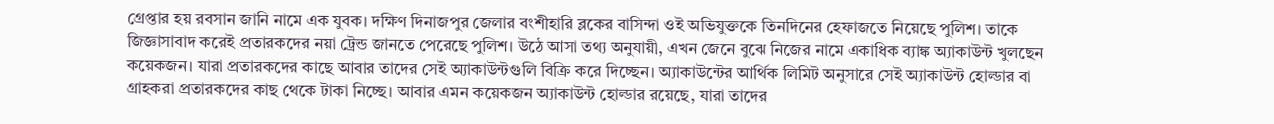গ্রেপ্তার হয় রবসান জানি নামে এক যুবক। দক্ষিণ দিনাজপুর জেলার বংশীহারি ব্লকের বাসিন্দা ওই অভিযুক্তকে তিনদিনের হেফাজতে নিয়েছে পুলিশ। তাকে জিজ্ঞাসাবাদ করেই প্রতারকদের নয়া ট্রেন্ড জানতে পেরেছে পুলিশ। উঠে আসা তথ্য অনুযায়ী, এখন জেনে বুঝে নিজের নামে একাধিক ব্যাঙ্ক অ্যাকাউন্ট খুলছেন কয়েকজন। যারা প্রতারকদের কাছে আবার তাদের সেই অ্যাকাউন্টগুলি বিক্রি করে দিচ্ছেন। অ্যাকাউন্টের আর্থিক লিমিট অনুসারে সেই অ্যাকাউন্ট হোল্ডার বা গ্রাহকরা প্রতারকদের কাছ থেকে টাকা নিচ্ছে। আবার এমন কয়েকজন অ্যাকাউন্ট হোল্ডার রয়েছে, যারা তাদের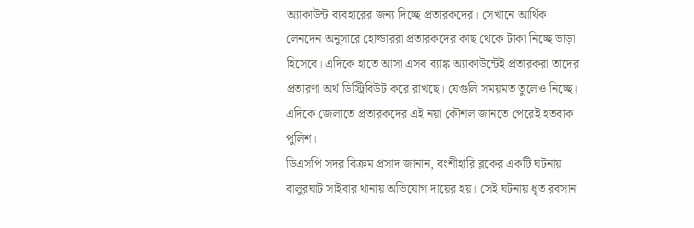অ্যাকাউন্ট ব্যবহারের জন্য দিচ্ছে প্রতারকদের। সেখানে আর্থিক লেনদেন অনুসারে হোল্ডাররা প্রতারকদের কাছ থেকে টাকা নিচ্ছে ভাড়া হিসেবে। এদিকে হাতে আসা এসব ব্যাঙ্ক অ্যাকাউন্টেই প্রতারকরা তাদের প্রতারণা অর্থ ডিস্ট্রিবিউট করে রাখছে। যেগুলি সময়মত তুলেও নিচ্ছে। এদিকে জেলাতে প্রতারকদের এই নয়া কৌশল জানতে পেরেই হতবাক পুলিশ।
ডিএসপি সদর বিক্রম প্রসাদ জানান, বংশীহারি ব্লকের একটি ঘটনায় বালুরঘাট সাইবার থানায় অভিযোগ দায়ের হয়। সেই ঘটনায় ধৃত রবসান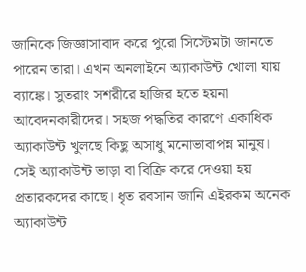জানিকে জিজ্ঞাসাবাদ করে পুরো সিস্টেমটা জানতে পারেন তারা। এখন অনলাইনে অ্যাকাউন্ট খোলা যায় ব্যাঙ্কে। সুতরাং সশরীরে হাজির হতে হয়না আবেদনকারীদের। সহজ পদ্ধতির কারণে একাধিক অ্যাকাউন্ট খুলছে কিছু অসাধু মনোভাবাপন্ন মানুষ। সেই অ্যাকাউন্ট ভাড়া বা বিক্রি করে দেওয়া হয় প্রতারকদের কাছে। ধৃত রবসান জানি এইরকম অনেক অ্যাকাউন্ট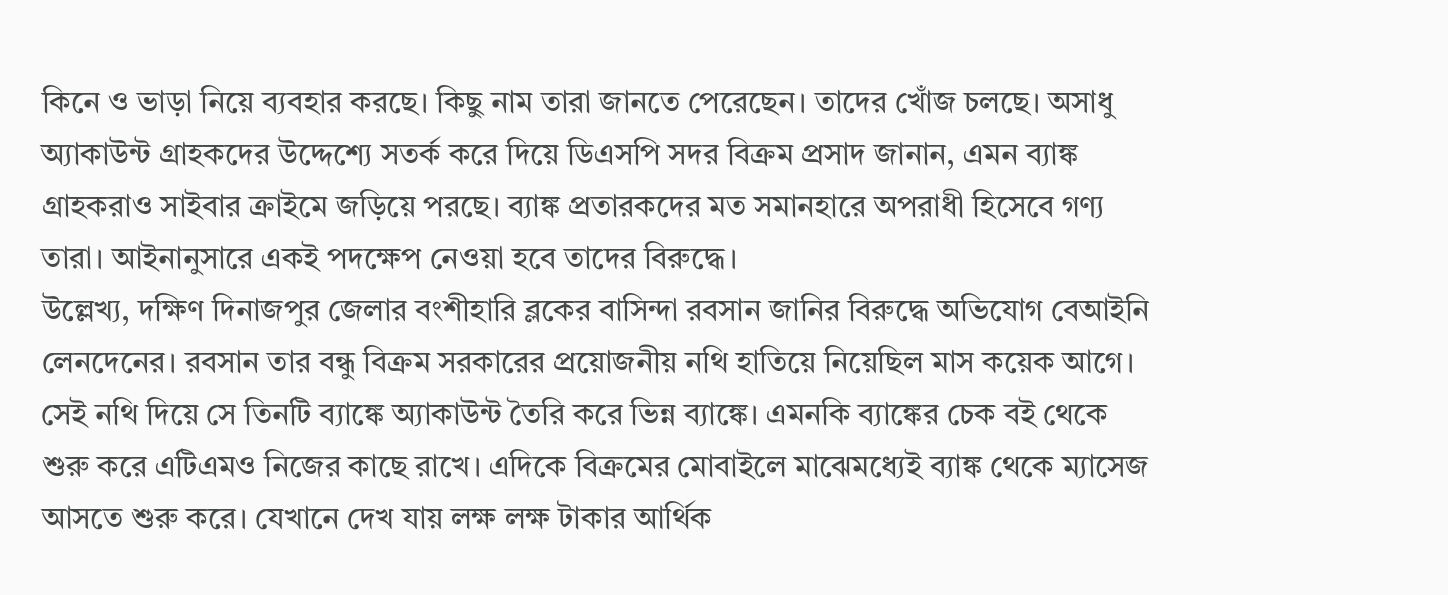কিনে ও ভাড়া নিয়ে ব্যবহার করছে। কিছু নাম তারা জানতে পেরেছেন। তাদের খোঁজ চলছে। অসাধু অ্যাকাউন্ট গ্রাহকদের উদ্দেশ্যে সতর্ক করে দিয়ে ডিএসপি সদর বিক্রম প্রসাদ জানান, এমন ব্যাঙ্ক গ্রাহকরাও সাইবার ক্রাইমে জড়িয়ে পরছে। ব্যাঙ্ক প্রতারকদের মত সমানহারে অপরাধী হিসেবে গণ্য তারা। আইনানুসারে একই পদক্ষেপ নেওয়া হবে তাদের বিরুদ্ধে।
উল্লেখ্য, দক্ষিণ দিনাজপুর জেলার বংশীহারি ব্লকের বাসিন্দা রবসান জানির বিরুদ্ধে অভিযোগ বেআইনি লেনদেনের। রবসান তার বন্ধু বিক্রম সরকারের প্রয়োজনীয় নথি হাতিয়ে নিয়েছিল মাস কয়েক আগে। সেই নথি দিয়ে সে তিনটি ব্যাঙ্কে অ্যাকাউন্ট তৈরি করে ভিন্ন ব্যাঙ্কে। এমনকি ব্যাঙ্কের চেক বই থেকে শুরু করে এটিএমও নিজের কাছে রাখে। এদিকে বিক্রমের মোবাইলে মাঝেমধ্যেই ব্যাঙ্ক থেকে ম্যাসেজ আসতে শুরু করে। যেখানে দেখ যায় লক্ষ লক্ষ টাকার আর্থিক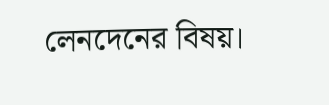লেনদেনের বিষয়।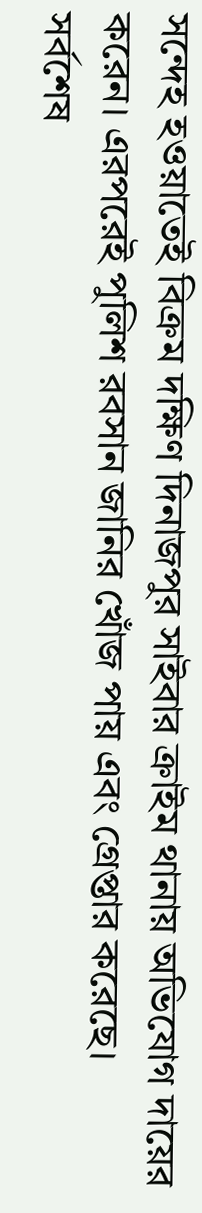সন্দেহ হওয়াতেই বিক্রম দক্ষিণ দিনাজপুর সাইবার ক্রাইম থানায় অভিযোগ দায়ের করেন। এরপরেই পুলিশ রবসান জানির খোঁজ পায় এবং গ্রেপ্তার করেছে।
সর্বশেষ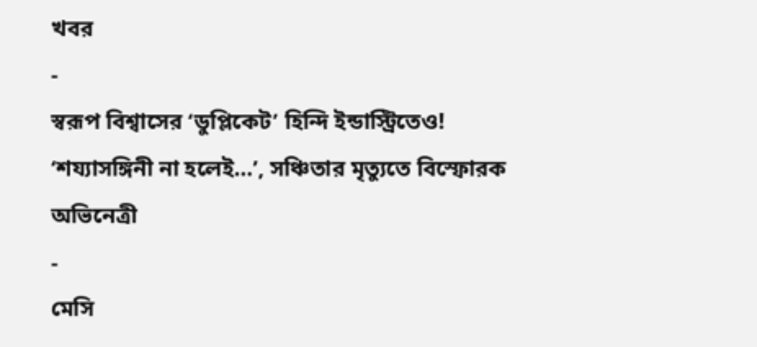খবর
-
স্বরূপ বিশ্বাসের ‘ডুপ্লিকেট’ হিন্দি ইন্ডাস্ট্রিতেও! ‘শয্যাসঙ্গিনী না হলেই…’, সঞ্চিতার মৃত্যুতে বিস্ফোরক অভিনেত্রী
-
মেসি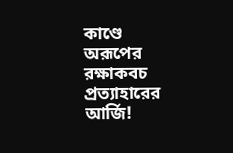কাণ্ডে অরূপের রক্ষাকবচ প্রত্যাহারের আর্জি!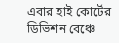এবার হাই কোর্টের ডিভিশন বেঞ্চে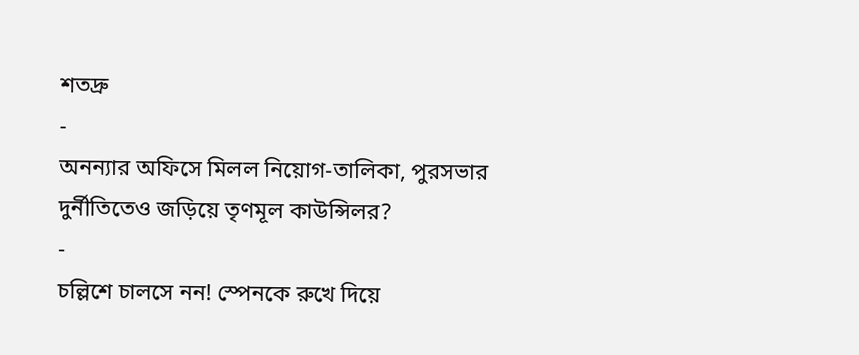শতদ্রু
-
অনন্যার অফিসে মিলল নিয়োগ-তালিকা, পুরসভার দুর্নীতিতেও জড়িয়ে তৃণমূল কাউন্সিলর?
-
চল্লিশে চালসে নন! স্পেনকে রুখে দিয়ে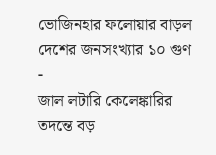ভোজিনহার ফলোয়ার বাড়ল দেশের জনসংখ্যার ১০ গুণ
-
জাল লটারি কেলেঙ্কারির তদন্তে বড়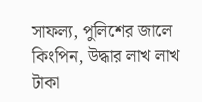সাফল্য, পুলিশের জালে কিংপিন, উদ্ধার লাখ লাখ টাকা